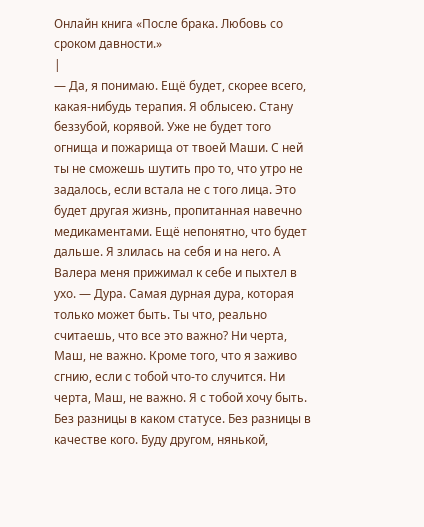Онлайн книга «После брака. Любовь со сроком давности.»
|
— Да, я понимаю. Ещё будет, скорее всего, какая-нибудь терапия. Я облысею. Стану беззубой, корявой. Уже не будет того огнища и пожарища от твоей Маши. С ней ты не сможешь шутить про то, что утро не задалось, если встала не с того лица. Это будет другая жизнь, пропитанная навечно медикаментами. Ещё непонятно, что будет дальше. Я злилась на себя и на него. А Валера меня прижимал к себе и пыхтел в ухо. — Дура. Самая дурная дура, которая только может быть. Ты что, реально считаешь, что все это важно? Ни черта, Маш, не важно. Кроме того, что я заживо сгнию, если с тобой что-то случится. Ни черта, Маш, не важно. Я с тобой хочу быть. Без разницы в каком статусе. Без разницы в качестве кого. Буду другом, нянькой,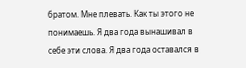братом. Мне плевать. Как ты этого не понимаешь. Я два года вынашивал в себе эти слова. Я два года оставался в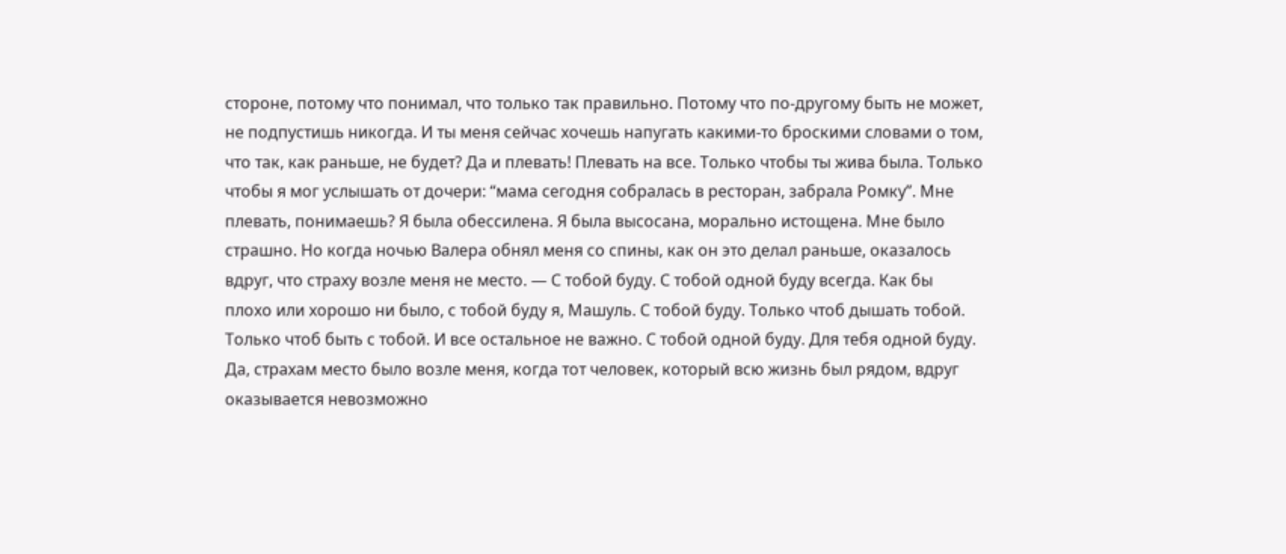стороне, потому что понимал, что только так правильно. Потому что по-другому быть не может, не подпустишь никогда. И ты меня сейчас хочешь напугать какими-то броскими словами о том, что так, как раньше, не будет? Да и плевать! Плевать на все. Только чтобы ты жива была. Только чтобы я мог услышать от дочери: “мама сегодня собралась в ресторан, забрала Ромку”. Мне плевать, понимаешь? Я была обессилена. Я была высосана, морально истощена. Мне было страшно. Но когда ночью Валера обнял меня со спины, как он это делал раньше, оказалось вдруг, что страху возле меня не место. — С тобой буду. С тобой одной буду всегда. Как бы плохо или хорошо ни было, с тобой буду я, Машуль. С тобой буду. Только чтоб дышать тобой. Только чтоб быть с тобой. И все остальное не важно. С тобой одной буду. Для тебя одной буду. Да, страхам место было возле меня, когда тот человек, который всю жизнь был рядом, вдруг оказывается невозможно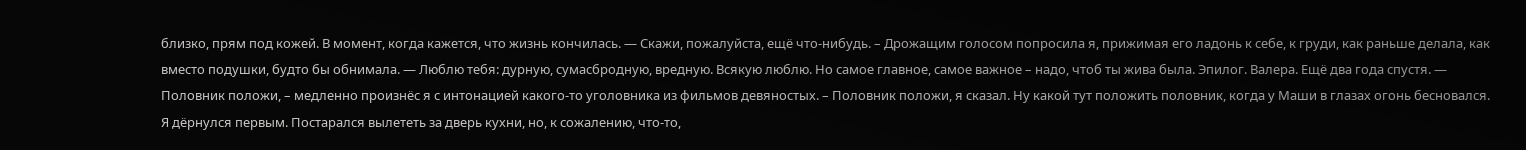близко, прям под кожей. В момент, когда кажется, что жизнь кончилась. — Скажи, пожалуйста, ещё что-нибудь. – Дрожащим голосом попросила я, прижимая его ладонь к себе, к груди, как раньше делала, как вместо подушки, будто бы обнимала. — Люблю тебя: дурную, сумасбродную, вредную. Всякую люблю. Но самое главное, самое важное – надо, чтоб ты жива была. Эпилог. Валера. Ещё два года спустя. — Половник положи, – медленно произнёс я с интонацией какого-то уголовника из фильмов девяностых. – Половник положи, я сказал. Ну какой тут положить половник, когда у Маши в глазах огонь бесновался. Я дёрнулся первым. Постарался вылететь за дверь кухни, но, к сожалению, что-то,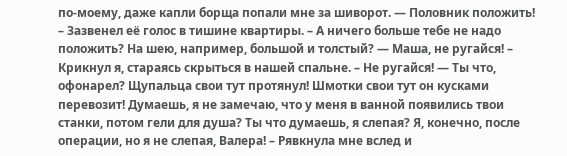по-моему, даже капли борща попали мне за шиворот. — Половник положить! – Зазвенел её голос в тишине квартиры. – А ничего больше тебе не надо положить? На шею, например, большой и толстый? — Маша, не ругайся! – Крикнул я, стараясь скрыться в нашей спальне. – Не ругайся! — Ты что, офонарел? Щупальца свои тут протянул! Шмотки свои тут он кусками перевозит! Думаешь, я не замечаю, что у меня в ванной появились твои станки, потом гели для душа? Ты что думаешь, я слепая? Я, конечно, после операции, но я не слепая, Валера! – Рявкнула мне вслед и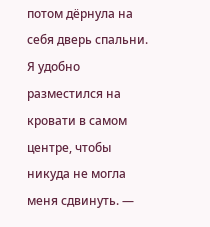потом дёрнула на себя дверь спальни. Я удобно разместился на кровати в самом центре, чтобы никуда не могла меня сдвинуть. —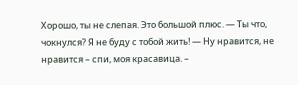Хорошо, ты не слепая. Это большой плюс. — Ты что, чокнулся? Я не буду с тобой жить! — Ну нравится, не нравится – спи, моя красавица. –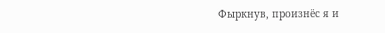Фыркнув, произнёс я и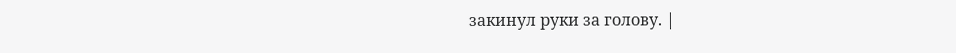закинул руки за голову. |